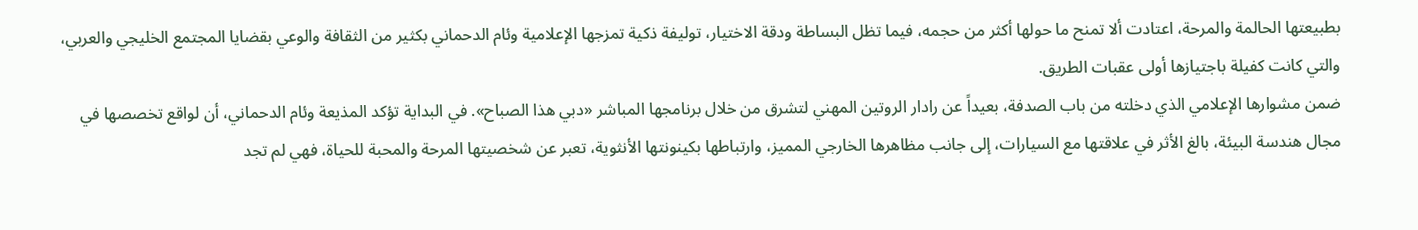بطبيعتها الحالمة والمرحة، اعتادت ألا تمنح ما حولها أكثر من حجمه، فيما تظل البساطة ودقة الاختيار، توليفة ذكية تمزجها الإعلامية وئام الدحماني بكثير من الثقافة والوعي بقضايا المجتمع الخليجي والعربي، والتي كانت كفيلة باجتيازها أولى عقبات الطريق.
ضمن مشوارها الإعلامي الذي دخلته من باب الصدفة، بعيداً عن رادار الروتين المهني لتشرق من خلال برنامجها المباشر «دبي هذا الصباح». في البداية تؤكد المذيعة وئام الدحماني، أن لواقع تخصصها في مجال هندسة البيئة، بالغ الأثر في علاقتها مع السيارات، إلى جانب مظاهرها الخارجي المميز، وارتباطها بكينونتها الأنثوية، تعبر عن شخصيتها المرحة والمحبة للحياة، فهي لم تجد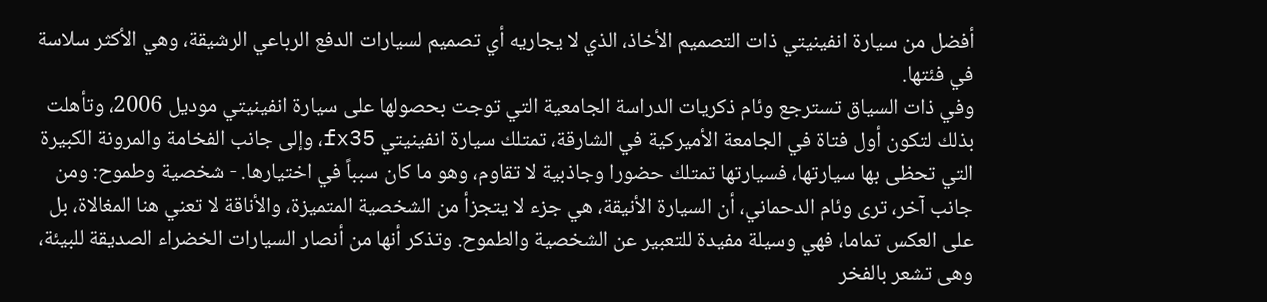أفضل من سيارة انفينيتي ذات التصميم الأخاذ، الذي لا يجاريه أي تصميم لسيارات الدفع الرباعي الرشيقة، وهي الأكثر سلاسة في فئتها.
وفي ذات السياق تسترجع وئام ذكريات الدراسة الجامعية التي توجت بحصولها على سيارة انفينيتي موديل 2006، وتأهلت بذلك لتكون أول فتاة في الجامعة الأميركية في الشارقة، تمتلك سيارة انفينيتي fx35، وإلى جانب الفخامة والمرونة الكبيرة التي تحظى بها سيارتها، فسيارتها تمتلك حضورا وجاذبية لا تقاوم، وهو ما كان سبباً في اختيارها. - شخصية وطموح: ومن جانب آخر، ترى وئام الدحماني، أن السيارة الأنيقة، هي جزء لا يتجزأ من الشخصية المتميزة، والأناقة لا تعني هنا المغالاة، بل على العكس تماما، فهي وسيلة مفيدة للتعبير عن الشخصية والطموح. وتذكر أنها من أنصار السيارات الخضراء الصديقة للبيئة، وهى تشعر بالفخر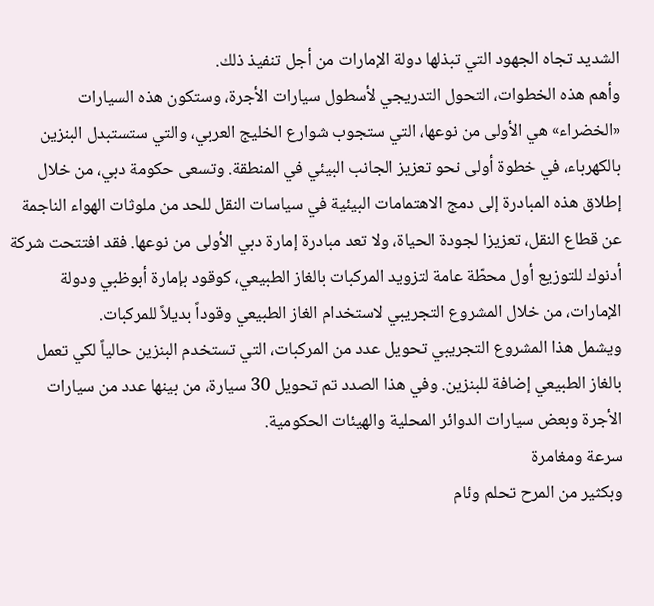الشديد تجاه الجهود التي تبذلها دولة الإمارات من أجل تنفيذ ذلك.
وأهم هذه الخطوات، التحول التدريجي لأسطول سيارات الأجرة، وستكون هذه السيارات «الخضراء» هي الأولى من نوعها، التي ستجوب شوارع الخليج العربي، والتي ستستبدل البنزين بالكهرباء، في خطوة أولى نحو تعزيز الجانب البيئي في المنطقة. وتسعى حكومة دبي، من خلال إطلاق هذه المبادرة إلى دمج الاهتمامات البيئية في سياسات النقل للحد من ملوثات الهواء الناجمة عن قطاع النقل، تعزيزا لجودة الحياة، ولا تعد مبادرة إمارة دبي الأولى من نوعها. فقد افتتحت شركة أدنوك للتوزيع أول محطّة عامة لتزويد المركبات بالغاز الطبيعي، كوقود بإمارة أبوظبي ودولة الإمارات، من خلال المشروع التجريبي لاستخدام الغاز الطبيعي وقوداً بديلاً للمركبات.
ويشمل هذا المشروع التجريبي تحويل عدد من المركبات، التي تستخدم البنزين حالياً لكي تعمل بالغاز الطبيعي إضافة للبنزين. وفي هذا الصدد تم تحويل 30 سيارة، من بينها عدد من سيارات الأجرة وبعض سيارات الدوائر المحلية والهيئات الحكومية.
سرعة ومغامرة
وبكثير من المرح تحلم وئام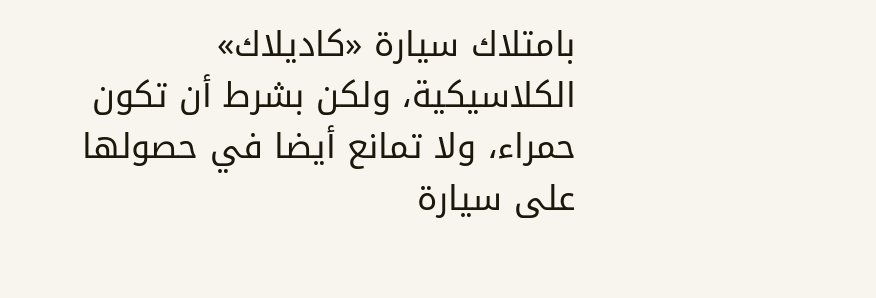بامتلاك سيارة «كاديلاك» الكلاسيكية، ولكن بشرط أن تكون حمراء، ولا تمانع أيضا في حصولها على سيارة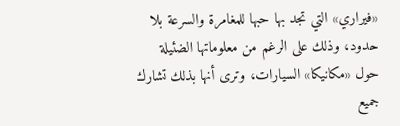«فيراري» التي تجد بها حبها للمغامرة والسرعة بلا حدود، وذلك على الرغم من معلوماتها الضئيلة حول «مكانيكا» السيارات، وترى أنها بذلك تشارك جميع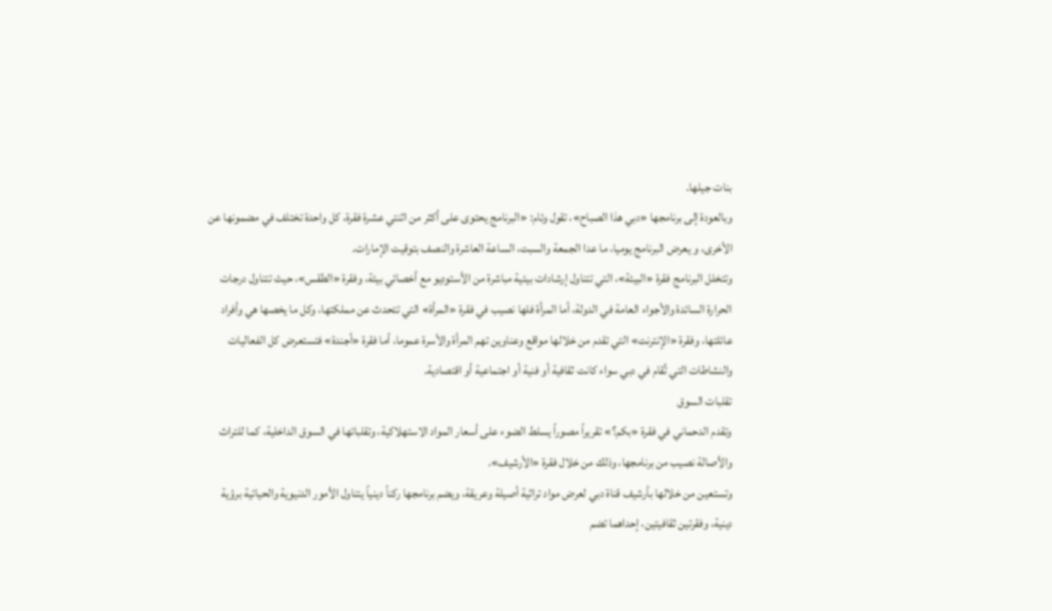بنات جيلها.
وبالعودة إلى برنامجها «دبي هذا الصباح»، تقول وئام: «البرنامج يحتوى على أكثر من اثنتي عشرة فقرة، كل واحدة تختلف في مضمونها عن الأخرى، و يعرض البرنامج يوميا، ما عدا الجمعة والسبت، الساعة العاشرة والنصف بتوقيت الإمارات.
وتتخلل البرنامج فقرة «البيئة»، التي تتناول إرشادات بيئية مباشرة من الأستوديو مع أخصائي بيئة، وفقرة «الطقس»، حيث تتناول درجات الحرارة السائدة والأجواء العامة في الدولة، أما المرأة فلها نصيب في فقرة «المرأة» التي تتحدث عن مملكتها، وكل ما يخصها هي وأفراد عائلتها، وفقرة «الإنترنت» التي تقدم من خلالها مواقع وعناوين تهم المرأة والأسرة عموما، أما فقرة «أجندة» فتستعرض كل الفعاليات والنشاطات التي تُقام في دبي سواء كانت ثقافية أو فنية أو اجتماعية أو اقتصادية.
تقلبات السوق
وتقدم الدحماني في فقرة «بكم؟» تقريراً مصوراً يسلط الضوء على أسعار المواد الاستهلاكية، وتقلباتها في السوق الداخلية، كما للتراث والأصالة نصيب من برنامجها، وذلك من خلال فقرة «الأرشيف».
وتستعين من خلالها بأرشيف قناة دبي لعرض مواد تراثية أصيلة وعريقة، ويضم برنامجها ركناً دينياً يتناول الأمور الدنيوية والحياتية برؤية دينية، وفقرتين ثقافيتين، إحداهما تضم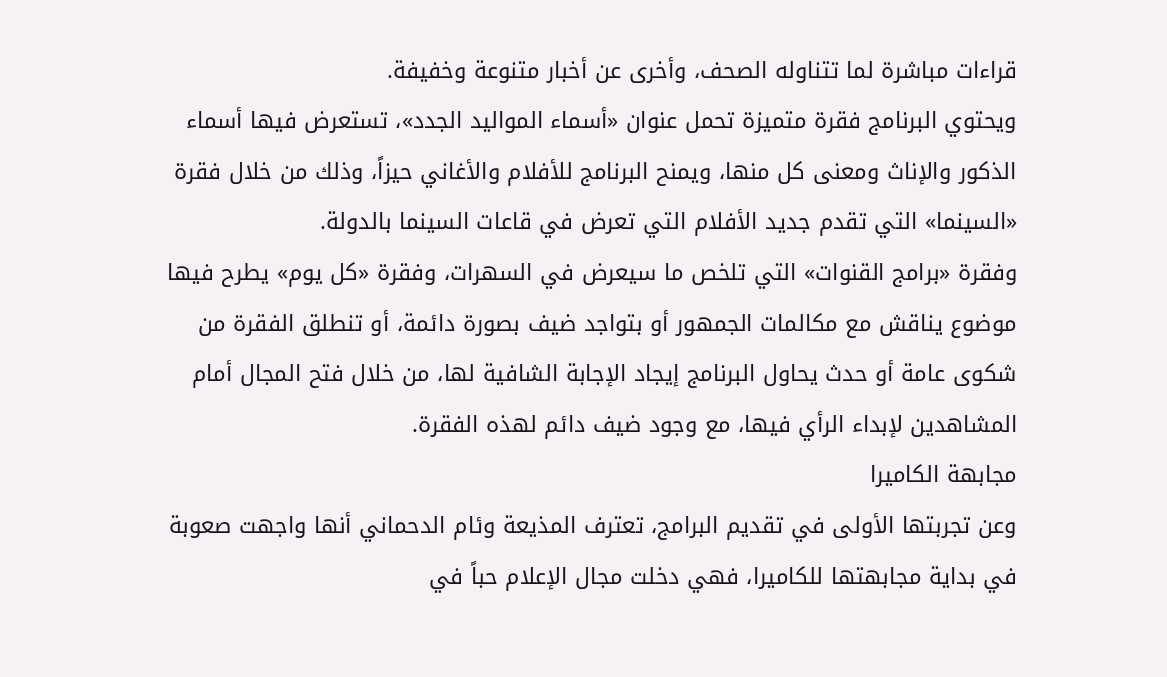قراءات مباشرة لما تتناوله الصحف، وأخرى عن أخبار متنوعة وخفيفة.
ويحتوي البرنامج فقرة متميزة تحمل عنوان «أسماء المواليد الجدد»، تستعرض فيها أسماء الذكور والإناث ومعنى كل منها، ويمنح البرنامج للأفلام والأغاني حيزاً، وذلك من خلال فقرة «السينما» التي تقدم جديد الأفلام التي تعرض في قاعات السينما بالدولة.
وفقرة «برامج القنوات» التي تلخص ما سيعرض في السهرات، وفقرة «كل يوم» يطرح فيها موضوع يناقش مع مكالمات الجمهور أو بتواجد ضيف بصورة دائمة، أو تنطلق الفقرة من شكوى عامة أو حدث يحاول البرنامج إيجاد الإجابة الشافية لها، من خلال فتح المجال أمام المشاهدين لإبداء الرأي فيها، مع وجود ضيف دائم لهذه الفقرة.
مجابهة الكاميرا
وعن تجربتها الأولى في تقديم البرامج، تعترف المذيعة وئام الدحماني أنها واجهت صعوبة في بداية مجابهتها للكاميرا، فهي دخلت مجال الإعلام حباً في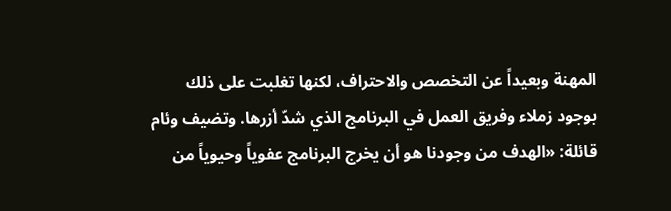المهنة وبعيداً عن التخصص والاحتراف، لكنها تغلبت على ذلك بوجود زملاء وفريق العمل في البرنامج الذي شدّ أزرها. وتضيف وئام قائلة: «الهدف من وجودنا هو أن يخرج البرنامج عفوياً وحيوياً من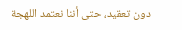دون تعقيد، حتى أننا نعتمد اللهجة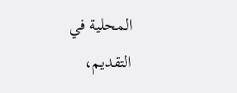المحلية في التقديم،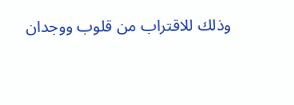وذلك للاقتراب من قلوب ووجدان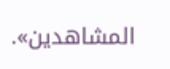المشاهدين».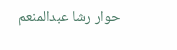حوار رشا عبدالمنعم